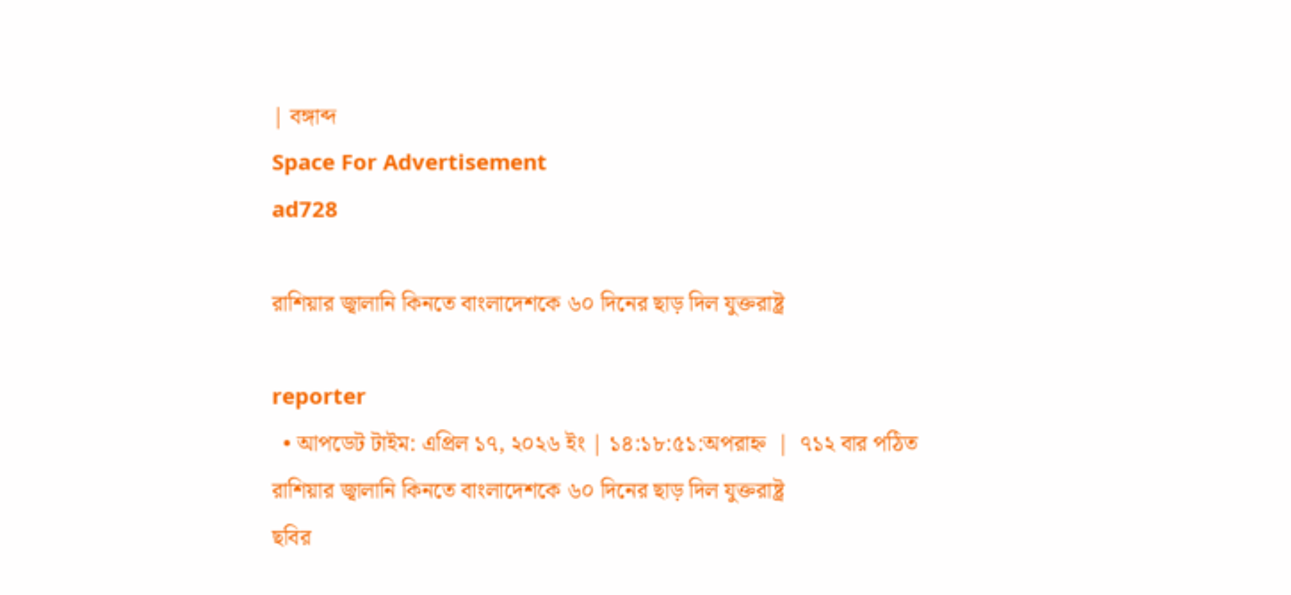| বঙ্গাব্দ
Space For Advertisement
ad728

রাশিয়ার জ্বালানি কিনতে বাংলাদেশকে ৬০ দিনের ছাড় দিল যুক্তরাষ্ট্র

reporter
  • আপডেট টাইম: এপ্রিল ১৭, ২০২৬ ইং | ১৪:১৮:৫১:অপরাহ্ন  |  ৭১২ বার পঠিত
রাশিয়ার জ্বালানি কিনতে বাংলাদেশকে ৬০ দিনের ছাড় দিল যুক্তরাষ্ট্র
ছবির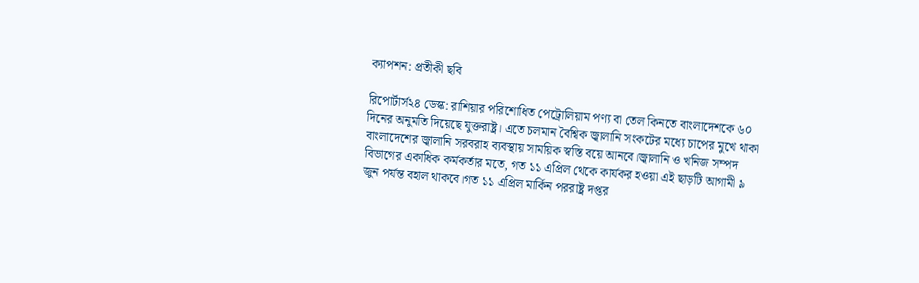ক্যাপশন: প্রতীকী ছবি

রিপোর্টার্স২৪ ডেস্ক: রাশিয়ার পরিশোধিত পেট্রোলিয়াম পণ্য বা তেল কিনতে বাংলাদেশকে ৬০ দিনের অনুমতি দিয়েছে যুক্তরাষ্ট্র। এতে চলমান বৈশ্বিক জ্বালানি সংকটের মধ্যে চাপের মুখে থাকা বাংলাদেশের জ্বালানি সরবরাহ ব্যবস্থায় সাময়িক স্বস্তি বয়ে আনবে।জ্বালানি ও খনিজ সম্পদ বিভাগের একাধিক কর্মকর্তার মতে, গত ১১ এপ্রিল থেকে কার্যকর হওয়া এই ছাড়টি আগামী ৯ জুন পর্যন্ত বহাল থাকবে।গত ১১ এপ্রিল মার্কিন পররাষ্ট্র দপ্তর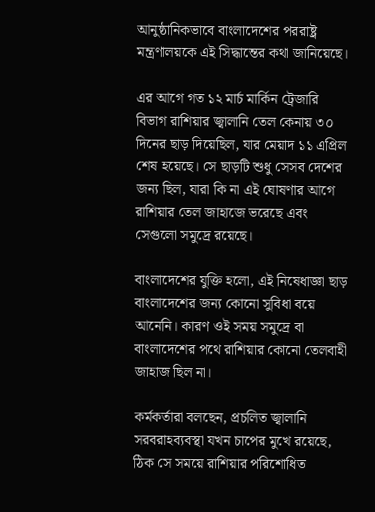আনুষ্ঠানিকভাবে বাংলাদেশের পররাষ্ট্র মন্ত্রণালয়কে এই সিদ্ধান্তের কথা জানিয়েছে।

এর আগে গত ১২ মার্চ মার্কিন ট্রেজারি বিভাগ রাশিয়ার জ্বালানি তেল কেনায় ৩০ দিনের ছাড় দিয়েছিল, যার মেয়াদ ১১ এপ্রিল শেষ হয়েছে। সে ছাড়টি শুধু সেসব দেশের জন্য ছিল, যারা কি না এই ঘোষণার আগে রাশিয়ার তেল জাহাজে ভরেছে এবং সেগুলো সমুদ্রে রয়েছে।

বাংলাদেশের যুক্তি হলো, এই নিষেধাজ্ঞা ছাড় বাংলাদেশের জন্য কোনো সুবিধা বয়ে আনেনি। কারণ ওই সময় সমুদ্রে বা বাংলাদেশের পথে রাশিয়ার কোনো তেলবাহী জাহাজ ছিল না।

কর্মকর্তারা বলছেন, প্রচলিত জ্বালানি সরবরাহব্যবস্থা যখন চাপের মুখে রয়েছে, ঠিক সে সময়ে রাশিয়ার পরিশোধিত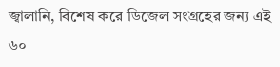জ্বালানি, বিশেষ করে ডিজেল সংগ্রহের জন্য এই ৬০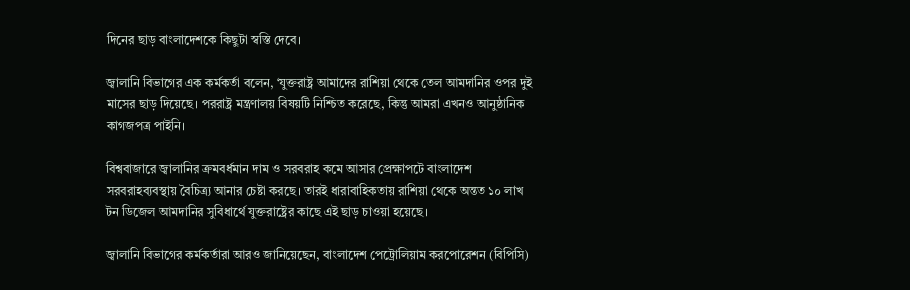দিনের ছাড় বাংলাদেশকে কিছুটা স্বস্তি দেবে।

জ্বালানি বিভাগের এক কর্মকর্তা বলেন, ‘যুক্তরাষ্ট্র আমাদের রাশিয়া থেকে তেল আমদানির ওপর দুই মাসের ছাড় দিয়েছে। পররাষ্ট্র মন্ত্রণালয় বিষয়টি নিশ্চিত করেছে, কিন্তু আমরা এখনও আনুষ্ঠানিক কাগজপত্র পাইনি।

বিশ্ববাজারে জ্বালানির ক্রমবর্ধমান দাম ও সরবরাহ কমে আসার প্রেক্ষাপটে বাংলাদেশ সরবরাহব্যবস্থায় বৈচিত্র্য আনার চেষ্টা করছে। তারই ধারাবাহিকতায় রাশিয়া থেকে অন্তত ১০ লাখ টন ডিজেল আমদানির সুবিধার্থে যুক্তরাষ্ট্রের কাছে এই ছাড় চাওয়া হয়েছে।

জ্বালানি বিভাগের কর্মকর্তারা আরও জানিয়েছেন, বাংলাদেশ পেট্রোলিয়াম করপোরেশন (বিপিসি)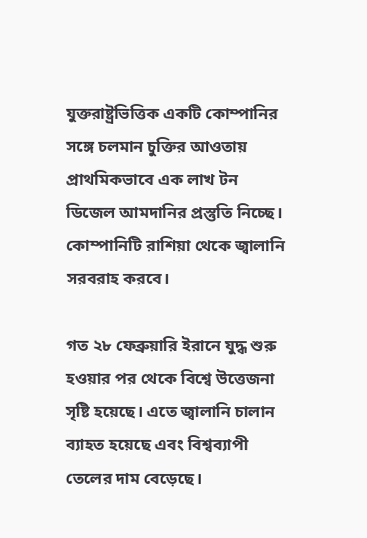যুক্তরাষ্ট্রভিত্তিক একটি কোম্পানির সঙ্গে চলমান চুক্তির আওতায় প্রাথমিকভাবে এক লাখ টন ডিজেল আমদানির প্রস্তুতি নিচ্ছে। কোম্পানিটি রাশিয়া থেকে জ্বালানি সরবরাহ করবে।

গত ২৮ ফেব্রুয়ারি ইরানে যুদ্ধ শুরু হওয়ার পর থেকে বিশ্বে উত্তেজনা সৃষ্টি হয়েছে। এতে জ্বালানি চালান ব্যাহত হয়েছে এবং বিশ্বব্যাপী তেলের দাম বেড়েছে।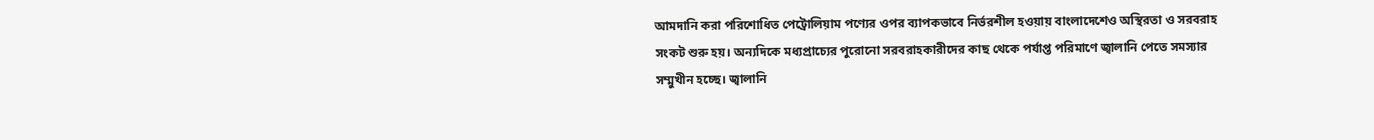আমদানি করা পরিশোধিত পেট্রোলিয়াম পণ্যের ওপর ব্যাপকভাবে নির্ভরশীল হওয়ায় বাংলাদেশেও অস্থিরতা ও সরবরাহ সংকট শুরু হয়। অন্যদিকে মধ্যপ্রাচ্যের পুরোনো সরবরাহকারীদের কাছ থেকে পর্যাপ্ত পরিমাণে জ্বালানি পেতে সমস্যার সম্মুখীন হচ্ছে। জ্বালানি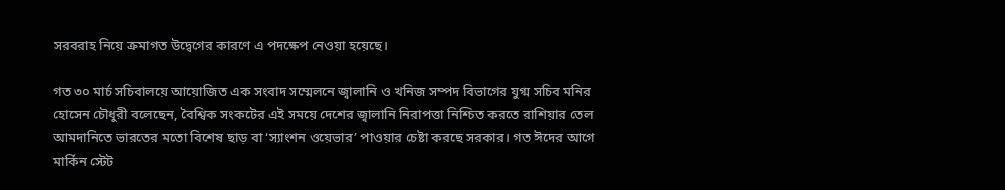সরবরাহ নিয়ে ক্রমাগত উদ্বেগের কারণে এ পদক্ষেপ নেওয়া হয়েছে।

গত ৩০ মার্চ সচিবালয়ে আয়োজিত এক সংবাদ সম্মেলনে জ্বালানি ও খনিজ সম্পদ বিভাগের যুগ্ম সচিব মনির হোসেন চৌধুরী বলেছেন, বৈশ্বিক সংকটের এই সময়ে দেশের জ্বালানি নিরাপত্তা নিশ্চিত করতে রাশিয়ার তেল আমদানিতে ভারতের মতো বিশেষ ছাড় বা ‘স্যাংশন ওয়েভার’ পাওয়ার চেষ্টা করছে সরকার। গত ঈদের আগে মার্কিন স্টেট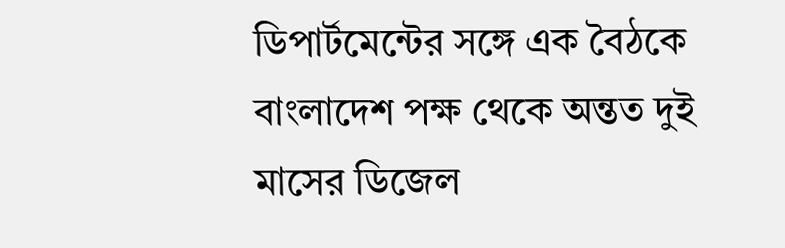ডিপার্টমেন্টের সঙ্গে এক বৈঠকে বাংলাদেশ পক্ষ থেকে অন্তত দুই মাসের ডিজেল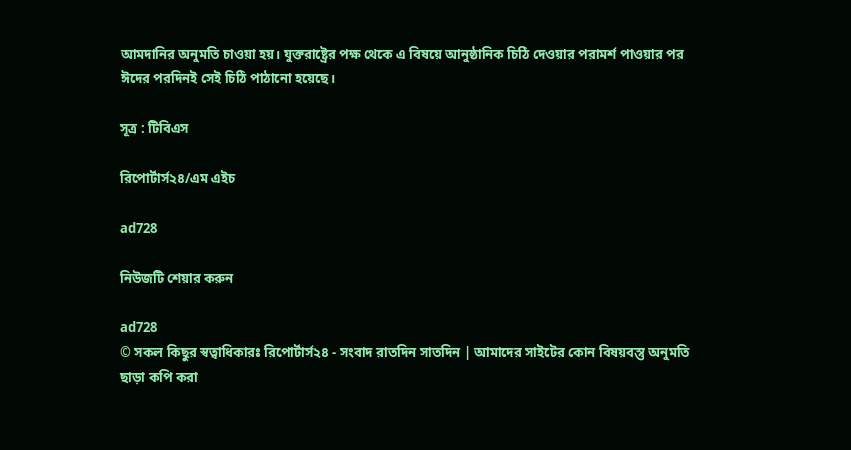আমদানির অনুমতি চাওয়া হয়। যুক্তরাষ্ট্রের পক্ষ থেকে এ বিষয়ে আনুষ্ঠানিক চিঠি দেওয়ার পরামর্শ পাওয়ার পর ঈদের পরদিনই সেই চিঠি পাঠানো হয়েছে।

সূত্র : টিবিএস

রিপোর্টার্স২৪/এম এইচ

ad728

নিউজটি শেয়ার করুন

ad728
© সকল কিছুর স্বত্বাধিকারঃ রিপোর্টার্স২৪ - সংবাদ রাতদিন সাতদিন | আমাদের সাইটের কোন বিষয়বস্তু অনুমতি ছাড়া কপি করা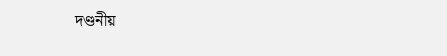দণ্ডনীয়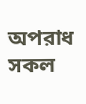অপরাধ
সকল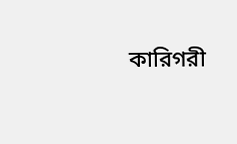কারিগরী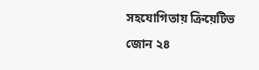সহযোগিতায় ক্রিয়েটিভ জোন ২৪